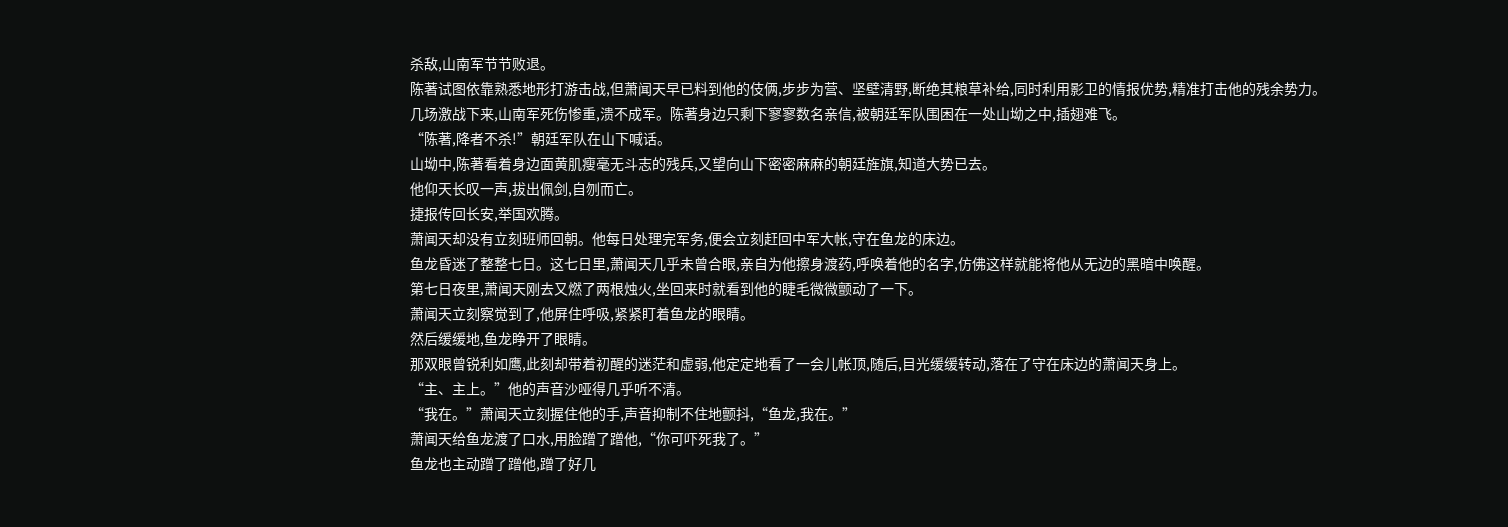杀敌,山南军节节败退。
陈著试图依靠熟悉地形打游击战,但萧闻天早已料到他的伎俩,步步为营、坚壁清野,断绝其粮草补给,同时利用影卫的情报优势,精准打击他的残余势力。
几场激战下来,山南军死伤惨重,溃不成军。陈著身边只剩下寥寥数名亲信,被朝廷军队围困在一处山坳之中,插翅难飞。
“陈著,降者不杀!”朝廷军队在山下喊话。
山坳中,陈著看着身边面黄肌瘦毫无斗志的残兵,又望向山下密密麻麻的朝廷旌旗,知道大势已去。
他仰天长叹一声,拔出佩剑,自刎而亡。
捷报传回长安,举国欢腾。
萧闻天却没有立刻班师回朝。他每日处理完军务,便会立刻赶回中军大帐,守在鱼龙的床边。
鱼龙昏迷了整整七日。这七日里,萧闻天几乎未曾合眼,亲自为他擦身渡药,呼唤着他的名字,仿佛这样就能将他从无边的黑暗中唤醒。
第七日夜里,萧闻天刚去又燃了两根烛火,坐回来时就看到他的睫毛微微颤动了一下。
萧闻天立刻察觉到了,他屏住呼吸,紧紧盯着鱼龙的眼睛。
然后缓缓地,鱼龙睁开了眼睛。
那双眼曾锐利如鹰,此刻却带着初醒的迷茫和虚弱,他定定地看了一会儿帐顶,随后,目光缓缓转动,落在了守在床边的萧闻天身上。
“主、主上。”他的声音沙哑得几乎听不清。
“我在。”萧闻天立刻握住他的手,声音抑制不住地颤抖,“鱼龙,我在。”
萧闻天给鱼龙渡了口水,用脸蹭了蹭他,“你可吓死我了。”
鱼龙也主动蹭了蹭他,蹭了好几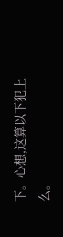下。心想,这算以下犯上么。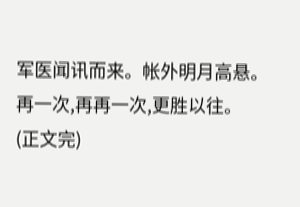军医闻讯而来。帐外明月高悬。
再一次,再再一次,更胜以往。
(正文完)